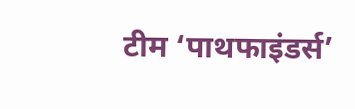टीम ‘पाथफाइंडर्स’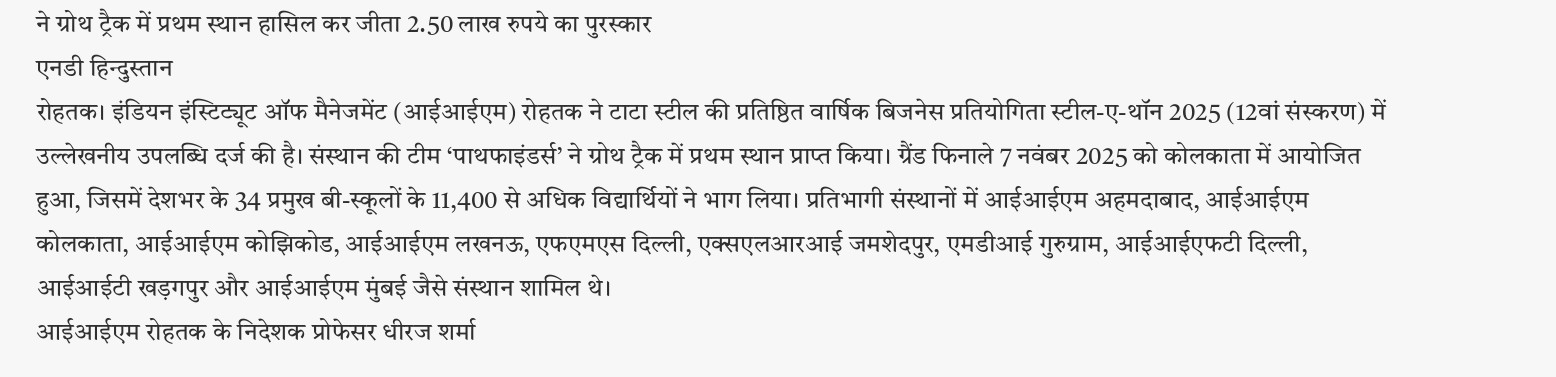ने ग्रोथ ट्रैक में प्रथम स्थान हासिल कर जीता 2.50 लाख रुपये का पुरस्कार
एनडी हिन्दुस्तान
रोहतक। इंडियन इंस्टिट्यूट ऑफ मैनेजमेंट (आईआईएम) रोहतक ने टाटा स्टील की प्रतिष्ठित वार्षिक बिजनेस प्रतियोगिता स्टील-ए-थॉन 2025 (12वां संस्करण) में उल्लेखनीय उपलब्धि दर्ज की है। संस्थान की टीम ‘पाथफाइंडर्स’ ने ग्रोथ ट्रैक में प्रथम स्थान प्राप्त किया। ग्रैंड फिनाले 7 नवंबर 2025 को कोलकाता में आयोजित हुआ, जिसमें देशभर के 34 प्रमुख बी-स्कूलों के 11,400 से अधिक विद्यार्थियों ने भाग लिया। प्रतिभागी संस्थानों में आईआईएम अहमदाबाद, आईआईएम कोलकाता, आईआईएम कोझिकोड, आईआईएम लखनऊ, एफएमएस दिल्ली, एक्सएलआरआई जमशेदपुर, एमडीआई गुरुग्राम, आईआईएफटी दिल्ली, आईआईटी खड़गपुर और आईआईएम मुंबई जैसे संस्थान शामिल थे।
आईआईएम रोहतक के निदेशक प्रोफेसर धीरज शर्मा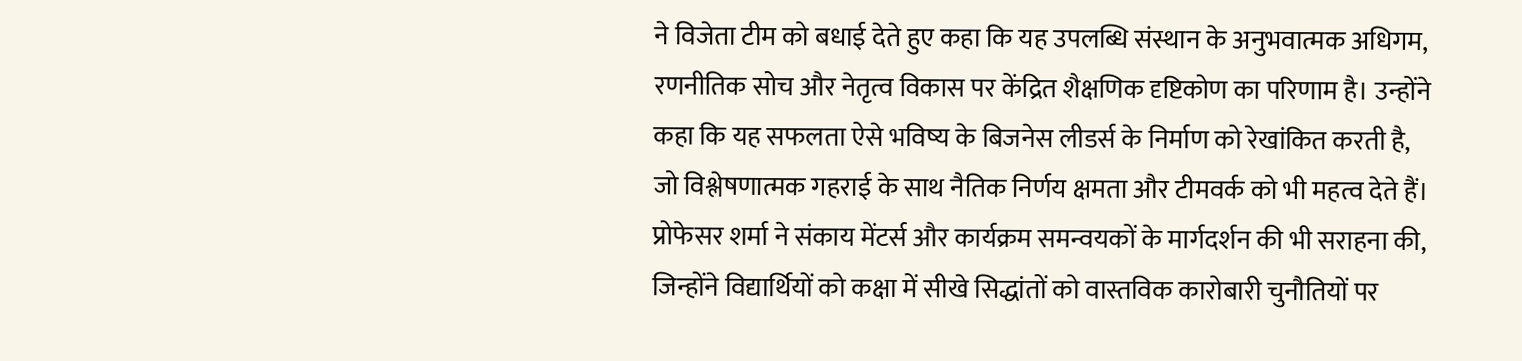ने विजेता टीम को बधाई देते हुए कहा कि यह उपलब्धि संस्थान के अनुभवात्मक अधिगम, रणनीतिक सोच और नेतृत्व विकास पर केंद्रित शैक्षणिक दृष्टिकोण का परिणाम है। उन्होंने कहा कि यह सफलता ऐसे भविष्य के बिजनेस लीडर्स के निर्माण को रेखांकित करती है, जो विश्लेषणात्मक गहराई के साथ नैतिक निर्णय क्षमता और टीमवर्क को भी महत्व देते हैं। प्रोफेसर शर्मा ने संकाय मेंटर्स और कार्यक्रम समन्वयकों के मार्गदर्शन की भी सराहना की, जिन्होंने विद्यार्थियों को कक्षा में सीखे सिद्धांतों को वास्तविक कारोबारी चुनौतियों पर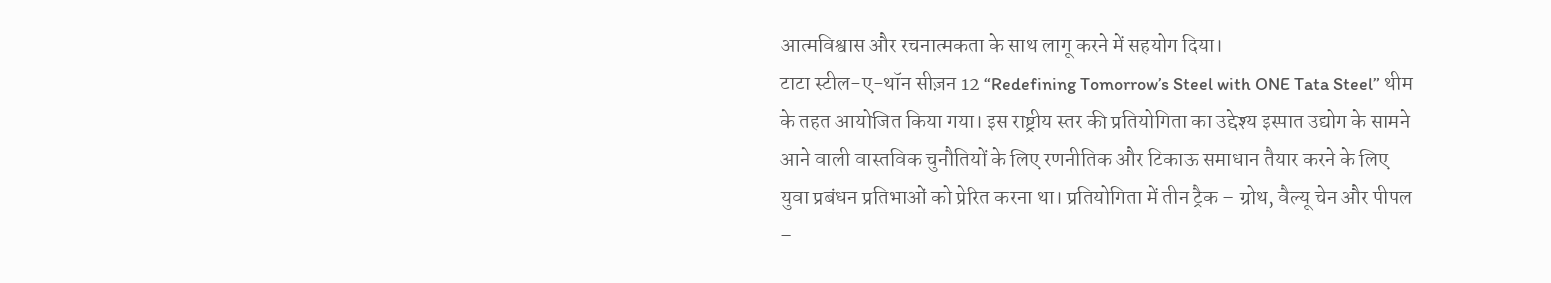आत्मविश्वास और रचनात्मकता के साथ लागू करने में सहयोग दिया।
टाटा स्टील-ए-थॉन सीज़न 12 “Redefining Tomorrow’s Steel with ONE Tata Steel” थीम के तहत आयोजित किया गया। इस राष्ट्रीय स्तर की प्रतियोगिता का उद्देश्य इस्पात उद्योग के सामने आने वाली वास्तविक चुनौतियों के लिए रणनीतिक और टिकाऊ समाधान तैयार करने के लिए युवा प्रबंधन प्रतिभाओं को प्रेरित करना था। प्रतियोगिता में तीन ट्रैक – ग्रोथ, वैल्यू चेन और पीपल –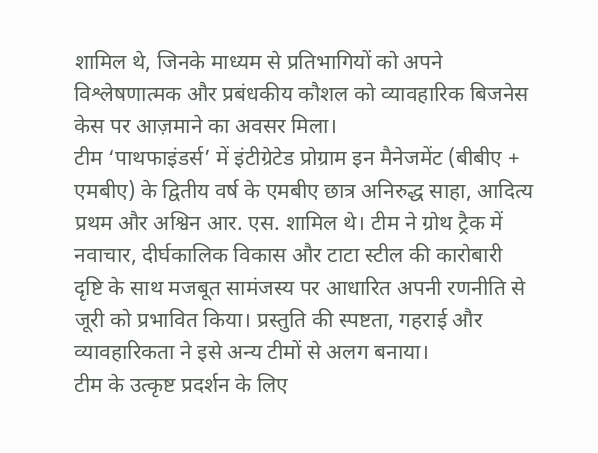शामिल थे, जिनके माध्यम से प्रतिभागियों को अपने विश्लेषणात्मक और प्रबंधकीय कौशल को व्यावहारिक बिजनेस केस पर आज़माने का अवसर मिला।
टीम ‘पाथफाइंडर्स’ में इंटीग्रेटेड प्रोग्राम इन मैनेजमेंट (बीबीए + एमबीए) के द्वितीय वर्ष के एमबीए छात्र अनिरुद्ध साहा, आदित्य प्रथम और अश्विन आर. एस. शामिल थे। टीम ने ग्रोथ ट्रैक में नवाचार, दीर्घकालिक विकास और टाटा स्टील की कारोबारी दृष्टि के साथ मजबूत सामंजस्य पर आधारित अपनी रणनीति से जूरी को प्रभावित किया। प्रस्तुति की स्पष्टता, गहराई और व्यावहारिकता ने इसे अन्य टीमों से अलग बनाया।
टीम के उत्कृष्ट प्रदर्शन के लिए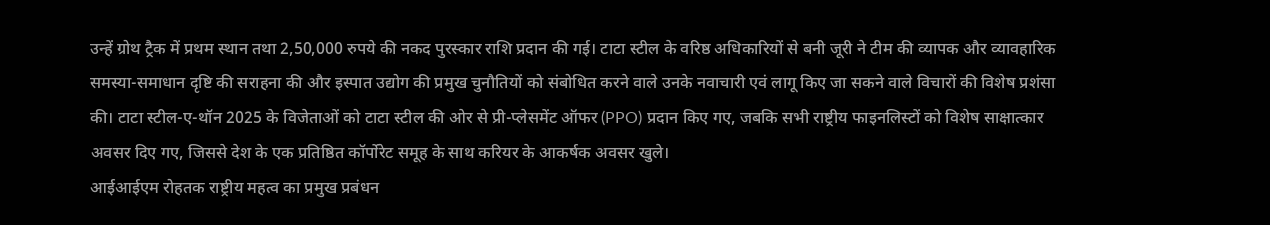उन्हें ग्रोथ ट्रैक में प्रथम स्थान तथा 2,50,000 रुपये की नकद पुरस्कार राशि प्रदान की गई। टाटा स्टील के वरिष्ठ अधिकारियों से बनी जूरी ने टीम की व्यापक और व्यावहारिक समस्या-समाधान दृष्टि की सराहना की और इस्पात उद्योग की प्रमुख चुनौतियों को संबोधित करने वाले उनके नवाचारी एवं लागू किए जा सकने वाले विचारों की विशेष प्रशंसा की। टाटा स्टील-ए-थॉन 2025 के विजेताओं को टाटा स्टील की ओर से प्री-प्लेसमेंट ऑफर (PPO) प्रदान किए गए, जबकि सभी राष्ट्रीय फाइनलिस्टों को विशेष साक्षात्कार अवसर दिए गए, जिससे देश के एक प्रतिष्ठित कॉर्पोरेट समूह के साथ करियर के आकर्षक अवसर खुले।
आईआईएम रोहतक राष्ट्रीय महत्व का प्रमुख प्रबंधन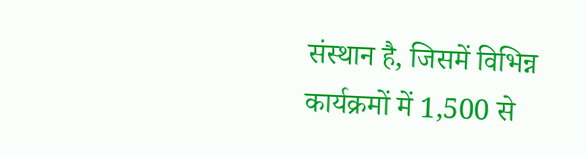संस्थान है, जिसमें विभिन्न कार्यक्रमों में 1,500 से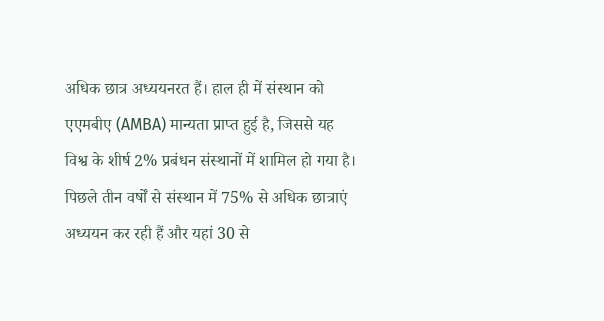अधिक छात्र अध्ययनरत हैं। हाल ही में संस्थान को एएमबीए (AMBA) मान्यता प्राप्त हुई है, जिससे यह विश्व के शीर्ष 2% प्रबंधन संस्थानों में शामिल हो गया है। पिछले तीन वर्षों से संस्थान में 75% से अधिक छात्राएं अध्ययन कर रही हैं और यहां 30 से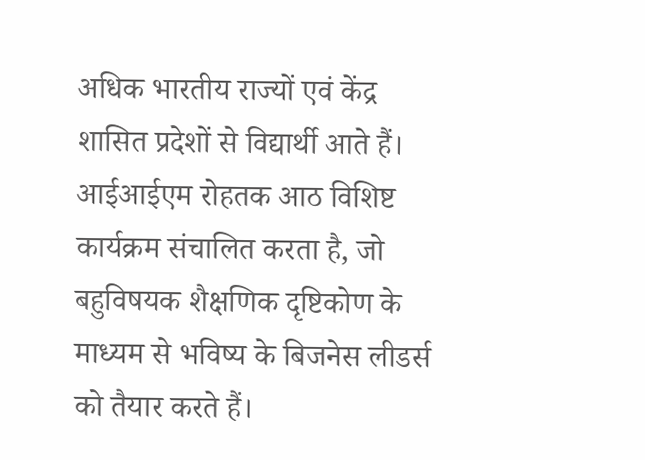अधिक भारतीय राज्यों एवं केंद्र शासित प्रदेशों से विद्यार्थी आते हैं। आईआईएम रोहतक आठ विशिष्ट कार्यक्रम संचालित करता है, जो बहुविषयक शैक्षणिक दृष्टिकोण के माध्यम से भविष्य के बिजनेस लीडर्स को तैयार करते हैं।